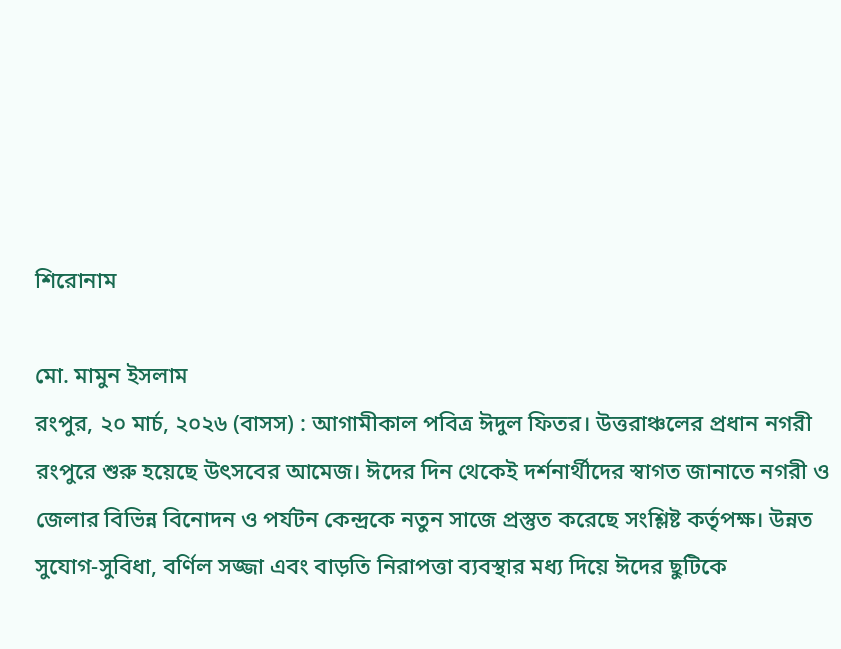শিরোনাম

মো. মামুন ইসলাম
রংপুর, ২০ মার্চ, ২০২৬ (বাসস) : আগামীকাল পবিত্র ঈদুল ফিতর। উত্তরাঞ্চলের প্রধান নগরী রংপুরে শুরু হয়েছে উৎসবের আমেজ। ঈদের দিন থেকেই দর্শনার্থীদের স্বাগত জানাতে নগরী ও জেলার বিভিন্ন বিনোদন ও পর্যটন কেন্দ্রকে নতুন সাজে প্রস্তুত করেছে সংশ্লিষ্ট কর্তৃপক্ষ। উন্নত সুযোগ-সুবিধা, বর্ণিল সজ্জা এবং বাড়তি নিরাপত্তা ব্যবস্থার মধ্য দিয়ে ঈদের ছুটিকে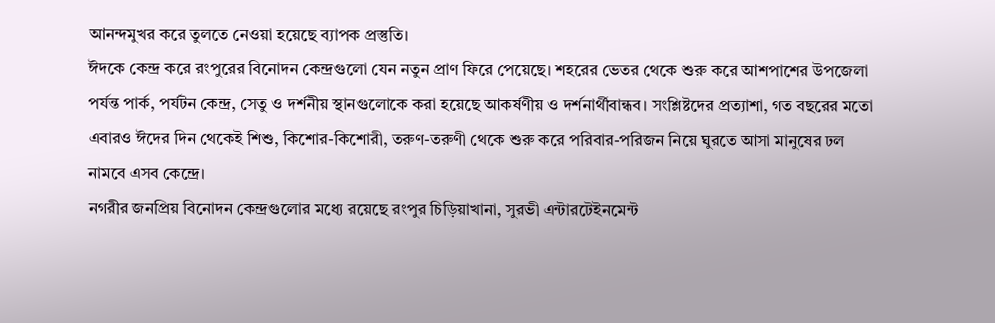আনন্দমুখর করে তুলতে নেওয়া হয়েছে ব্যাপক প্রস্তুতি।
ঈদকে কেন্দ্র করে রংপুরের বিনোদন কেন্দ্রগুলো যেন নতুন প্রাণ ফিরে পেয়েছে। শহরের ভেতর থেকে শুরু করে আশপাশের উপজেলা পর্যন্ত পার্ক, পর্যটন কেন্দ্র, সেতু ও দর্শনীয় স্থানগুলোকে করা হয়েছে আকর্ষণীয় ও দর্শনার্থীবান্ধব। সংশ্লিষ্টদের প্রত্যাশা, গত বছরের মতো এবারও ঈদের দিন থেকেই শিশু, কিশোর-কিশোরী, তরুণ-তরুণী থেকে শুরু করে পরিবার-পরিজন নিয়ে ঘুরতে আসা মানুষের ঢল নামবে এসব কেন্দ্রে।
নগরীর জনপ্রিয় বিনোদন কেন্দ্রগুলোর মধ্যে রয়েছে রংপুর চিড়িয়াখানা, সুরভী এন্টারটেইনমেন্ট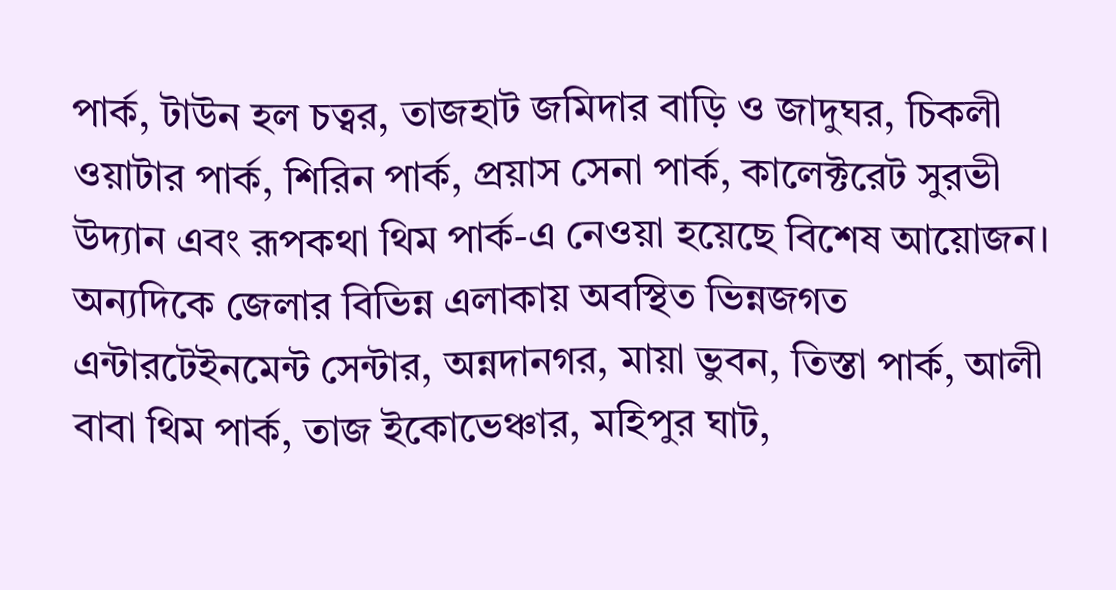পার্ক, টাউন হল চত্বর, তাজহাট জমিদার বাড়ি ও জাদুঘর, চিকলী ওয়াটার পার্ক, শিরিন পার্ক, প্রয়াস সেনা পার্ক, কালেক্টরেট সুরভী উদ্যান এবং রূপকথা থিম পার্ক-এ নেওয়া হয়েছে বিশেষ আয়োজন। অন্যদিকে জেলার বিভিন্ন এলাকায় অবস্থিত ভিন্নজগত এন্টারটেইনমেন্ট সেন্টার, অন্নদানগর, মায়া ভুবন, তিস্তা পার্ক, আলী বাবা থিম পার্ক, তাজ ইকোভেঞ্চার, মহিপুর ঘাট,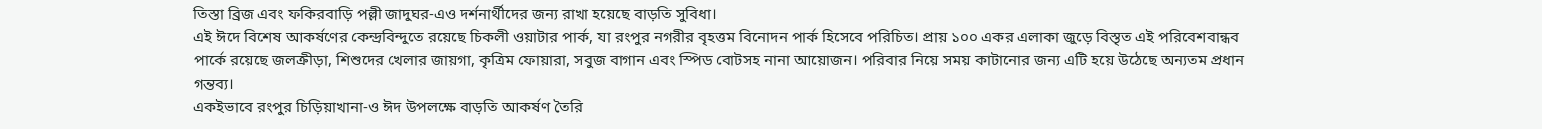তিস্তা ব্রিজ এবং ফকিরবাড়ি পল্লী জাদুঘর-এও দর্শনার্থীদের জন্য রাখা হয়েছে বাড়তি সুবিধা।
এই ঈদে বিশেষ আকর্ষণের কেন্দ্রবিন্দুতে রয়েছে চিকলী ওয়াটার পার্ক, যা রংপুর নগরীর বৃহত্তম বিনোদন পার্ক হিসেবে পরিচিত। প্রায় ১০০ একর এলাকা জুড়ে বিস্তৃত এই পরিবেশবান্ধব পার্কে রয়েছে জলক্রীড়া, শিশুদের খেলার জায়গা, কৃত্রিম ফোয়ারা, সবুজ বাগান এবং স্পিড বোটসহ নানা আয়োজন। পরিবার নিয়ে সময় কাটানোর জন্য এটি হয়ে উঠেছে অন্যতম প্রধান গন্তব্য।
একইভাবে রংপুর চিড়িয়াখানা-ও ঈদ উপলক্ষে বাড়তি আকর্ষণ তৈরি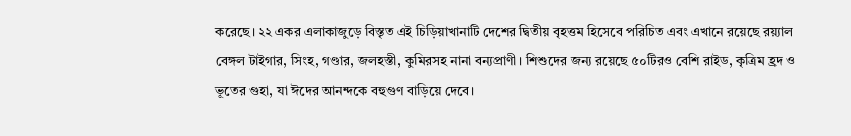করেছে। ২২ একর এলাকাজুড়ে বিস্তৃত এই চিড়িয়াখানাটি দেশের দ্বিতীয় বৃহত্তম হিসেবে পরিচিত এবং এখানে রয়েছে রয়্যাল বেঙ্গল টাইগার, সিংহ, গণ্ডার, জলহস্তী, কুমিরসহ নানা বন্যপ্রাণী। শিশুদের জন্য রয়েছে ৫০টিরও বেশি রাইড, কৃত্রিম হ্রদ ও ভূতের গুহা, যা ঈদের আনন্দকে বহুগুণ বাড়িয়ে দেবে।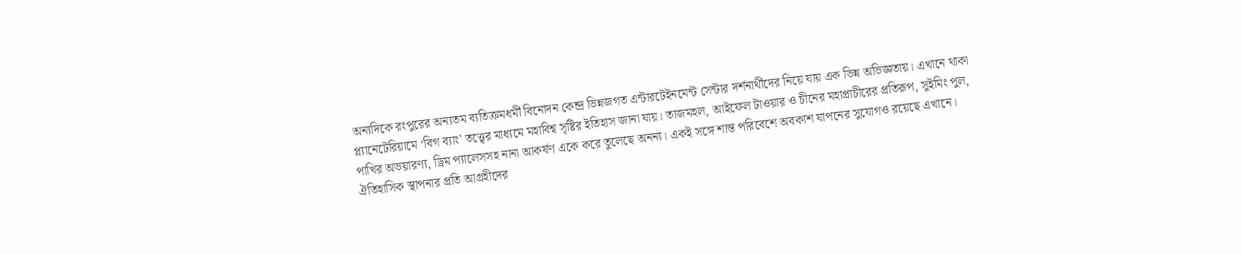অন্যদিকে রংপুরের অন্যতম ব্যতিক্রমধর্মী বিনোদন কেন্দ্র ভিন্নজগত এন্টারটেইনমেন্ট সেন্টার দর্শনার্থীদের নিয়ে যায় এক ভিন্ন অভিজ্ঞতায়। এখানে থাকা প্ল্যানেটেরিয়ামে ‘বিগ ব্যাং’ তত্ত্বের মাধ্যমে মহাবিশ্ব সৃষ্টির ইতিহাস জানা যায়। তাজমহল, আইফেল টাওয়ার ও চীনের মহাপ্রাচীরের প্রতিরূপ, সুইমিং পুল, পাখির অভয়ারণ্য, ড্রিম প্যালেসসহ নানা আকর্ষণ একে করে তুলেছে অনন্য। একই সঙ্গে শান্ত পরিবেশে অবকাশ যাপনের সুযোগও রয়েছে এখানে।
ঐতিহাসিক স্থাপনার প্রতি আগ্রহীদের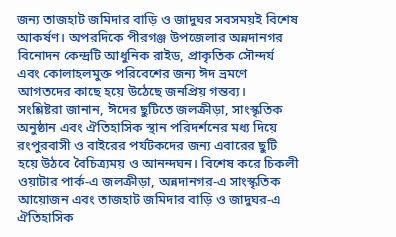জন্য তাজহাট জমিদার বাড়ি ও জাদুঘর সবসময়ই বিশেষ আকর্ষণ। অপরদিকে পীরগঞ্জ উপজেলার অন্নদানগর বিনোদন কেন্দ্রটি আধুনিক রাইড, প্রাকৃতিক সৌন্দর্য এবং কোলাহলমুক্ত পরিবেশের জন্য ঈদ ভ্রমণে আগতদের কাছে হয়ে উঠেছে জনপ্রিয় গন্তব্য।
সংশ্লিষ্টরা জানান, ঈদের ছুটিতে জলক্রীড়া, সাংস্কৃতিক অনুষ্ঠান এবং ঐতিহাসিক স্থান পরিদর্শনের মধ্য দিয়ে রংপুরবাসী ও বাইরের পর্যটকদের জন্য এবারের ছুটি হয়ে উঠবে বৈচিত্র্যময় ও আনন্দঘন। বিশেষ করে চিকলী ওয়াটার পার্ক-এ জলক্রীড়া, অন্নদানগর-এ সাংস্কৃতিক আয়োজন এবং তাজহাট জমিদার বাড়ি ও জাদুঘর-এ ঐতিহাসিক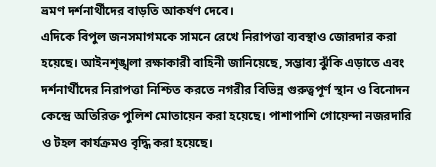ভ্রমণ দর্শনার্থীদের বাড়তি আকর্ষণ দেবে।
এদিকে বিপুল জনসমাগমকে সামনে রেখে নিরাপত্তা ব্যবস্থাও জোরদার করা হয়েছে। আইনশৃঙ্খলা রক্ষাকারী বাহিনী জানিয়েছে, সম্ভাব্য ঝুঁকি এড়াতে এবং দর্শনার্থীদের নিরাপত্তা নিশ্চিত করতে নগরীর বিভিন্ন গুরুত্বপূর্ণ স্থান ও বিনোদন কেন্দ্রে অতিরিক্ত পুলিশ মোতায়েন করা হয়েছে। পাশাপাশি গোয়েন্দা নজরদারি ও টহল কার্যক্রমও বৃদ্ধি করা হয়েছে।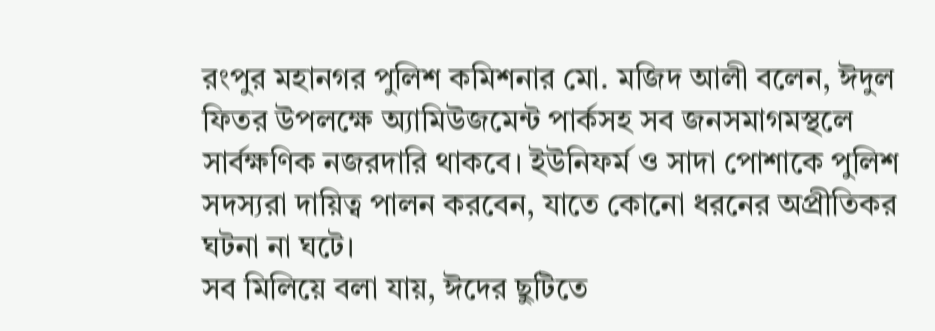রংপুর মহানগর পুলিশ কমিশনার মো. মজিদ আলী বলেন, ঈদুল ফিতর উপলক্ষে অ্যামিউজমেন্ট পার্কসহ সব জনসমাগমস্থলে সার্বক্ষণিক নজরদারি থাকবে। ইউনিফর্ম ও সাদা পোশাকে পুলিশ সদস্যরা দায়িত্ব পালন করবেন, যাতে কোনো ধরনের অপ্রীতিকর ঘটনা না ঘটে।
সব মিলিয়ে বলা যায়, ঈদের ছুটিতে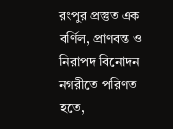রংপুর প্রস্তুত এক বর্ণিল, প্রাণবন্ত ও নিরাপদ বিনোদন নগরীতে পরিণত হতে,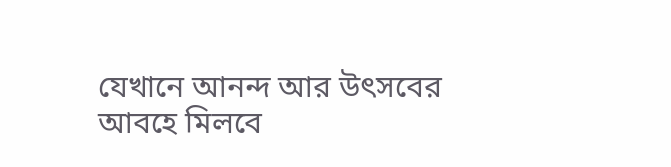যেখানে আনন্দ আর উৎসবের আবহে মিলবে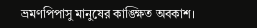ভ্রমণপিপাসু মানুষের কাঙ্ক্ষিত অবকাশ।